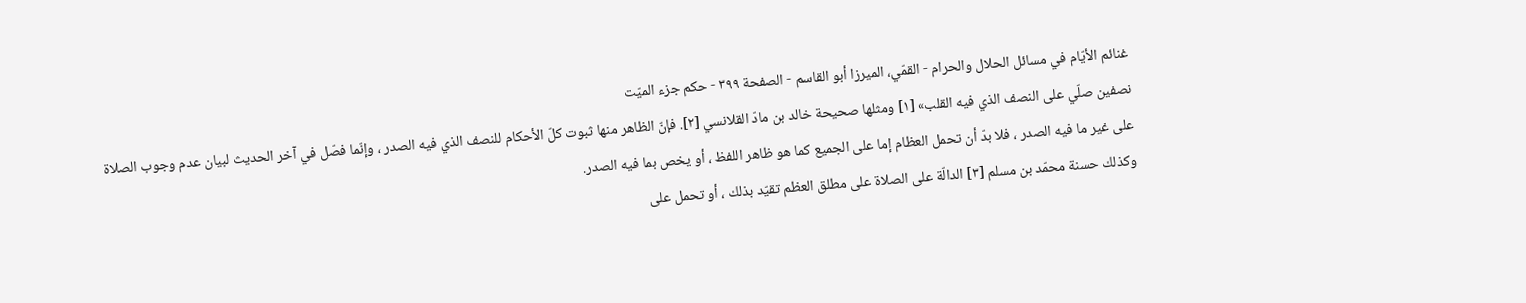غنائم الأيّام في مسائل الحلال والحرام - القمّي، الميرزا أبو القاسم - الصفحة ٣٩٩ - حكم جزء الميّت
نصفين صلّي على النصف الذي فيه القلب» [١] ومثلها صحيحة خالد بن مادّ القلانسي [٢]. فإنّ الظاهر منها ثبوت كلّ الأحكام للنصف الذي فيه الصدر ، وإنّما فصّل في آخر الحديث لبيان عدم وجوب الصلاة على غير ما فيه الصدر ، فلا بدّ أن تحمل العظام إما على الجميع كما هو ظاهر اللفظ ، أو يخص بما فيه الصدر.
وكذلك حسنة محمّد بن مسلم [٣] الدالّة على الصلاة على مطلق العظم تقيّد بذلك ، أو تحمل على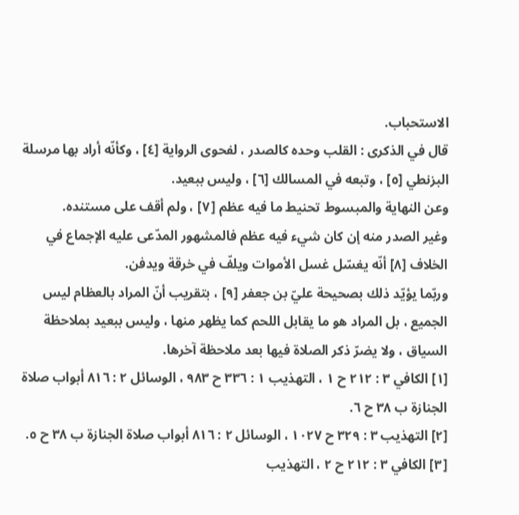الاستحباب.
قال في الذكرى : القلب وحده كالصدر ، لفحوى الرواية [٤] ، وكأنّه أراد بها مرسلة البزنطي [٥] ، وتبعه في المسالك [٦] ، وليس ببعيد.
وعن النهاية والمبسوط تحنيط ما فيه عظم [٧] ، ولم أقف على مستنده.
وغير الصدر منه إن كان شيء فيه عظم فالمشهور المدّعى عليه الإجماع في الخلاف [٨] أنّه يغسّل غسل الأموات ويلفّ في خرقة ويدفن.
وربّما يؤيّد ذلك بصحيحة عليّ بن جعفر [٩] ، بتقريب أنّ المراد بالعظام ليس الجميع ، بل المراد هو ما يقابل اللحم كما يظهر منها ، وليس ببعيد بملاحظة السياق ، ولا يضرّ ذكر الصلاة فيها بعد ملاحظة آخرها.
[١] الكافي ٣ : ٢١٢ ح ١ ، التهذيب ١ : ٣٣٦ ح ٩٨٣ ، الوسائل ٢ : ٨١٦ أبواب صلاة الجنازة ب ٣٨ ح ٦.
[٢] التهذيب ٣ : ٣٢٩ ح ١٠٢٧ ، الوسائل ٢ : ٨١٦ أبواب صلاة الجنازة ب ٣٨ ح ٥.
[٣] الكافي ٣ : ٢١٢ ح ٢ ، التهذيب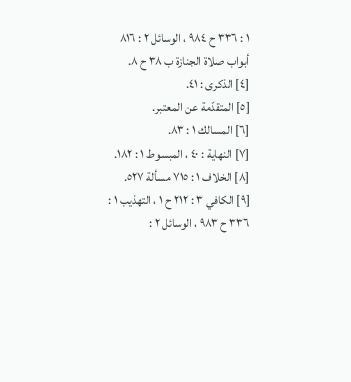١ : ٣٣٦ ح ٩٨٤ ، الوسائل ٢ : ٨١٦ أبواب صلاة الجنازة ب ٣٨ ح ٨.
[٤] الذكرى : ٤١.
[٥] المتقدّمة عن المعتبر.
[٦] المسالك ١ : ٨٣.
[٧] النهاية : ٤٠ ، المبسوط ١ : ١٨٢.
[٨] الخلاف ١ : ٧١٥ مسألة ٥٢٧.
[٩] الكافي ٣ : ٢١٢ ح ١ ، التهذيب ١ : ٣٣٦ ح ٩٨٣ ، الوسائل ٢ :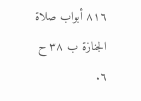٨١٦ أبواب صلاة الجنازة ب ٣٨ ح ٦.